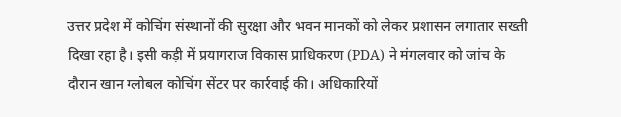उत्तर प्रदेश में कोचिंग संस्थानों की सुरक्षा और भवन मानकों को लेकर प्रशासन लगातार सख्ती दिखा रहा है। इसी कड़ी में प्रयागराज विकास प्राधिकरण (PDA) ने मंगलवार को जांच के दौरान खान ग्लोबल कोचिंग सेंटर पर कार्रवाई की। अधिकारियों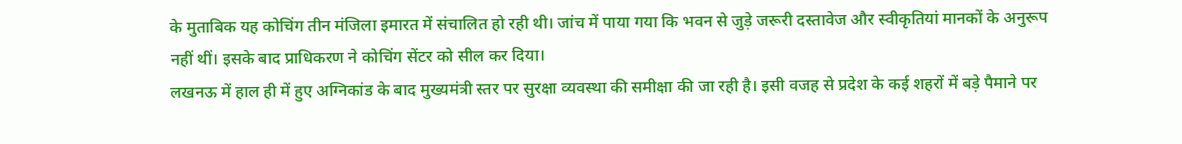के मुताबिक यह कोचिंग तीन मंजिला इमारत में संचालित हो रही थी। जांच में पाया गया कि भवन से जुड़े जरूरी दस्तावेज और स्वीकृतियां मानकों के अनुरूप नहीं थीं। इसके बाद प्राधिकरण ने कोचिंग सेंटर को सील कर दिया।
लखनऊ में हाल ही में हुए अग्निकांड के बाद मुख्यमंत्री स्तर पर सुरक्षा व्यवस्था की समीक्षा की जा रही है। इसी वजह से प्रदेश के कई शहरों में बड़े पैमाने पर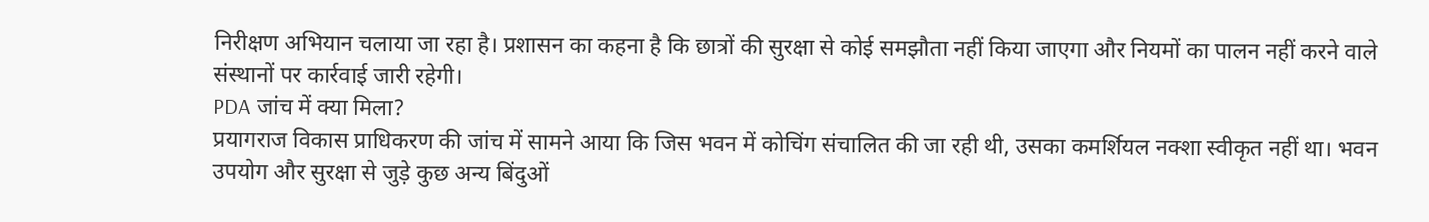निरीक्षण अभियान चलाया जा रहा है। प्रशासन का कहना है कि छात्रों की सुरक्षा से कोई समझौता नहीं किया जाएगा और नियमों का पालन नहीं करने वाले संस्थानों पर कार्रवाई जारी रहेगी।
PDA जांच में क्या मिला?
प्रयागराज विकास प्राधिकरण की जांच में सामने आया कि जिस भवन में कोचिंग संचालित की जा रही थी, उसका कमर्शियल नक्शा स्वीकृत नहीं था। भवन उपयोग और सुरक्षा से जुड़े कुछ अन्य बिंदुओं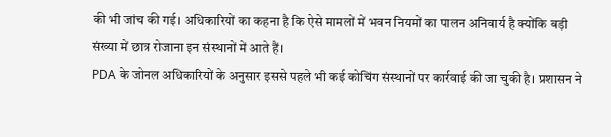की भी जांच की गई। अधिकारियों का कहना है कि ऐसे मामलों में भवन नियमों का पालन अनिवार्य है क्योंकि बड़ी संख्या में छात्र रोजाना इन संस्थानों में आते हैं।
PDA के जोनल अधिकारियों के अनुसार इससे पहले भी कई कोचिंग संस्थानों पर कार्रवाई की जा चुकी है। प्रशासन ने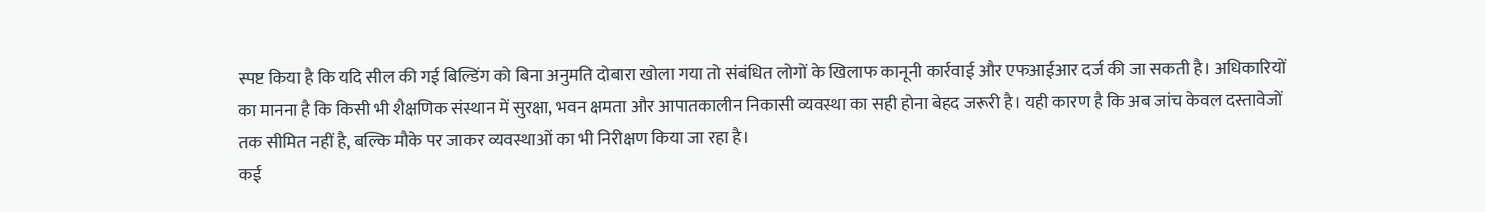स्पष्ट किया है कि यदि सील की गई बिल्डिंग को बिना अनुमति दोबारा खोला गया तो संबंधित लोगों के खिलाफ कानूनी कार्रवाई और एफआईआर दर्ज की जा सकती है। अधिकारियों का मानना है कि किसी भी शैक्षणिक संस्थान में सुरक्षा, भवन क्षमता और आपातकालीन निकासी व्यवस्था का सही होना बेहद जरूरी है। यही कारण है कि अब जांच केवल दस्तावेजों तक सीमित नहीं है, बल्कि मौके पर जाकर व्यवस्थाओं का भी निरीक्षण किया जा रहा है।
कई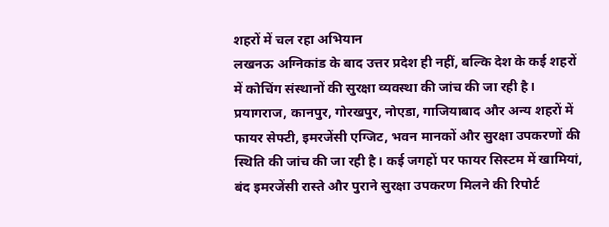शहरों में चल रहा अभियान
लखनऊ अग्निकांड के बाद उत्तर प्रदेश ही नहीं, बल्कि देश के कई शहरों में कोचिंग संस्थानों की सुरक्षा व्यवस्था की जांच की जा रही है। प्रयागराज, कानपुर, गोरखपुर, नोएडा, गाजियाबाद और अन्य शहरों में फायर सेफ्टी, इमरजेंसी एग्जिट, भवन मानकों और सुरक्षा उपकरणों की स्थिति की जांच की जा रही है। कई जगहों पर फायर सिस्टम में खामियां, बंद इमरजेंसी रास्ते और पुराने सुरक्षा उपकरण मिलने की रिपोर्ट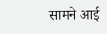सामने आई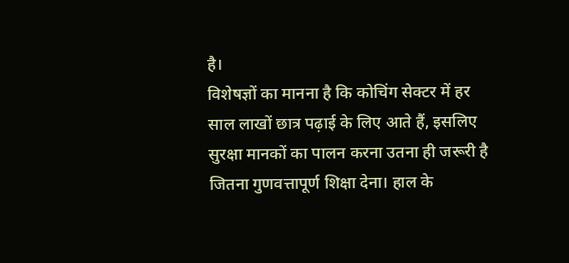है।
विशेषज्ञों का मानना है कि कोचिंग सेक्टर में हर साल लाखों छात्र पढ़ाई के लिए आते हैं, इसलिए सुरक्षा मानकों का पालन करना उतना ही जरूरी है जितना गुणवत्तापूर्ण शिक्षा देना। हाल के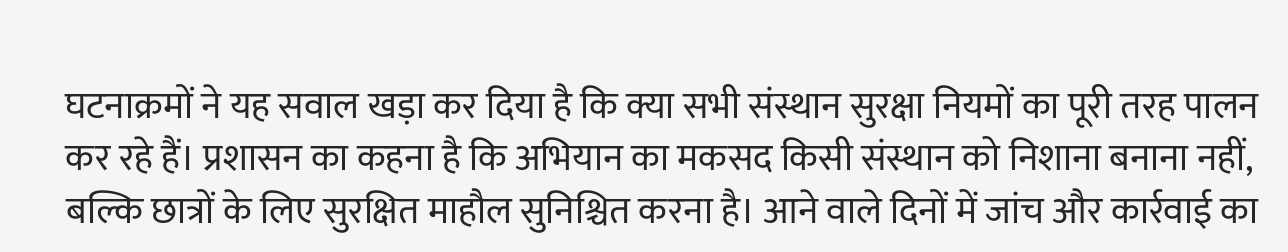घटनाक्रमों ने यह सवाल खड़ा कर दिया है कि क्या सभी संस्थान सुरक्षा नियमों का पूरी तरह पालन कर रहे हैं। प्रशासन का कहना है कि अभियान का मकसद किसी संस्थान को निशाना बनाना नहीं, बल्कि छात्रों के लिए सुरक्षित माहौल सुनिश्चित करना है। आने वाले दिनों में जांच और कार्रवाई का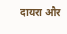दायरा और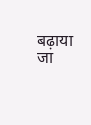बढ़ाया जा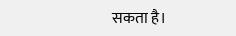सकता है।